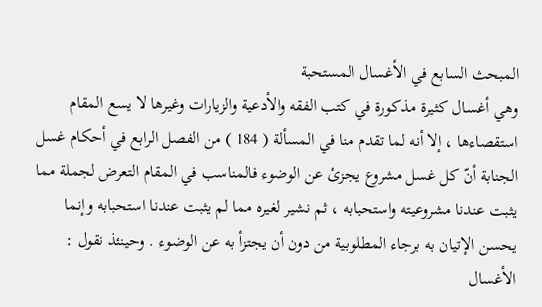المبحث السابع في الأغسال المستحبة
وهي أغسال كثيرة مذكورة في كتب الفقه والأدعية والزيارات وغيرها لا يسع المقام استقصاءها ، إلا أنه لما تقدم منا في المسألة ( 184 ) من الفصل الرابع في أحكام غسل الجنابة أنّ كل غسل مشروع يجزئ عن الوضوء فالمناسب في المقام التعرض لجملة مما يثبت عندنا مشروعيته واستحبابه ، ثم نشير لغيره مما لم يثبت عندنا استحبابه وإنما يحسن الإتيان به برجاء المطلوبية من دون أن يجتزأ به عن الوضوء . وحينئذ نقول : الأغسال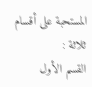المستحبة على أقسام ثلاثة :
القسم الأول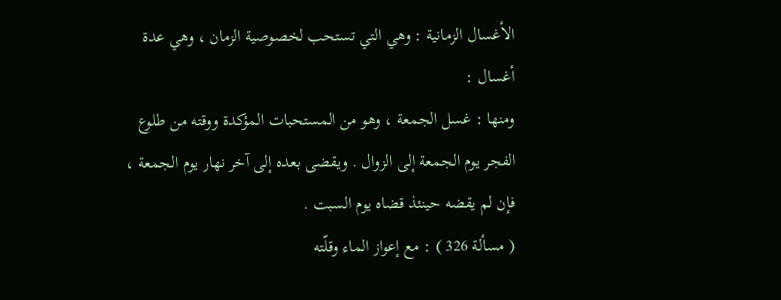الأغسال الزمانية : وهي التي تستحب لخصوصية الزمان ، وهي عدة أغسال :
ومنها : غسل الجمعة ، وهو من المستحبات المؤكدة ووقته من طلوع الفجر يوم الجمعة إلى الزوال . ويقضى بعده إلى آخر نهار يوم الجمعة ، فإن لم يقضه حينئذ قضاه يوم السبت .
( مسألة 326 ) : مع إعواز الماء وقلّته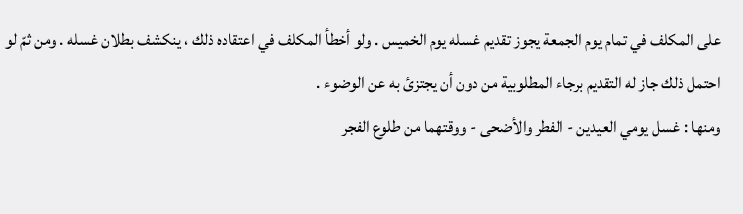على المكلف في تمام يوم الجمعة يجوز تقديم غسله يوم الخميس . ولو أخطأ المكلف في اعتقاده ذلك ، ينكشف بطلان غسله . ومن ثمّ لو احتمل ذلك جاز له التقديم برجاء المطلوبية من دون أن يجتزئ به عن الوضوء .
ومنها : غسل يومي العيدين - الفطر والأضحى - ووقتهما من طلوع الفجر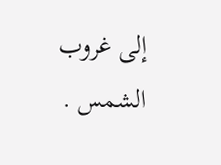إلى غروب الشمس .